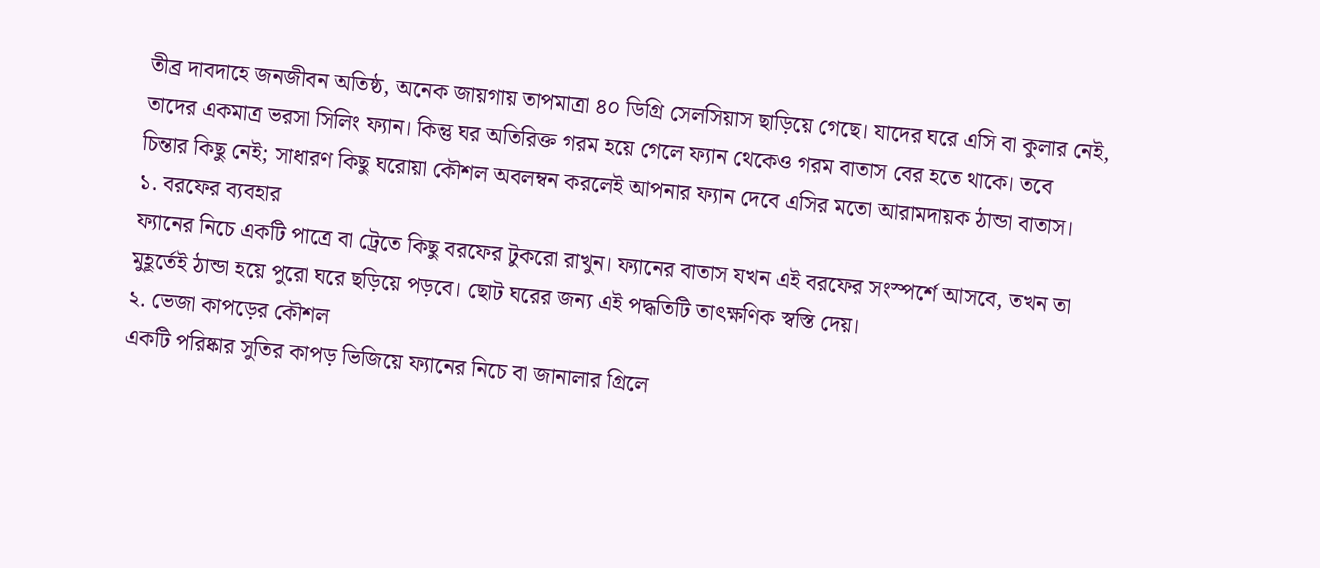তীব্র দাবদাহে জনজীবন অতিষ্ঠ, অনেক জায়গায় তাপমাত্রা ৪০ ডিগ্রি সেলসিয়াস ছাড়িয়ে গেছে। যাদের ঘরে এসি বা কুলার নেই, তাদের একমাত্র ভরসা সিলিং ফ্যান। কিন্তু ঘর অতিরিক্ত গরম হয়ে গেলে ফ্যান থেকেও গরম বাতাস বের হতে থাকে। তবে চিন্তার কিছু নেই; সাধারণ কিছু ঘরোয়া কৌশল অবলম্বন করলেই আপনার ফ্যান দেবে এসির মতো আরামদায়ক ঠান্ডা বাতাস।
১. বরফের ব্যবহার
ফ্যানের নিচে একটি পাত্রে বা ট্রেতে কিছু বরফের টুকরো রাখুন। ফ্যানের বাতাস যখন এই বরফের সংস্পর্শে আসবে, তখন তা মুহূর্তেই ঠান্ডা হয়ে পুরো ঘরে ছড়িয়ে পড়বে। ছোট ঘরের জন্য এই পদ্ধতিটি তাৎক্ষণিক স্বস্তি দেয়।
২. ভেজা কাপড়ের কৌশল
একটি পরিষ্কার সুতির কাপড় ভিজিয়ে ফ্যানের নিচে বা জানালার গ্রিলে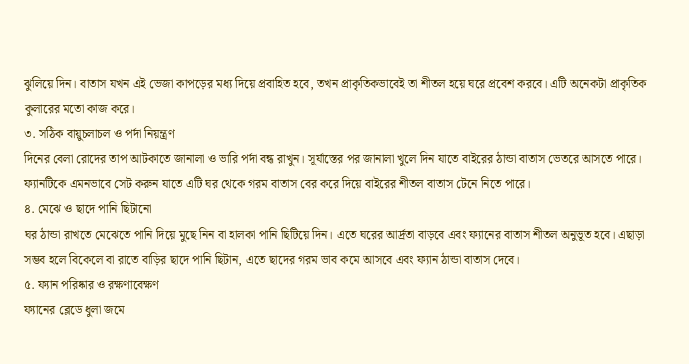ঝুলিয়ে দিন। বাতাস যখন এই ভেজা কাপড়ের মধ্য দিয়ে প্রবাহিত হবে, তখন প্রাকৃতিকভাবেই তা শীতল হয়ে ঘরে প্রবেশ করবে। এটি অনেকটা প্রাকৃতিক কুলারের মতো কাজ করে।
৩. সঠিক বায়ুচলাচল ও পর্দা নিয়ন্ত্রণ
দিনের বেলা রোদের তাপ আটকাতে জানালা ও ভারি পর্দা বন্ধ রাখুন। সূর্যাস্তের পর জানালা খুলে দিন যাতে বাইরের ঠান্ডা বাতাস ভেতরে আসতে পারে। ফ্যানটিকে এমনভাবে সেট করুন যাতে এটি ঘর থেকে গরম বাতাস বের করে দিয়ে বাইরের শীতল বাতাস টেনে নিতে পারে।
৪. মেঝে ও ছাদে পানি ছিটানো
ঘর ঠান্ডা রাখতে মেঝেতে পানি দিয়ে মুছে নিন বা হালকা পানি ছিটিয়ে দিন। এতে ঘরের আর্দ্রতা বাড়বে এবং ফ্যানের বাতাস শীতল অনুভূত হবে। এছাড়া সম্ভব হলে বিকেলে বা রাতে বাড়ির ছাদে পানি ছিটান, এতে ছাদের গরম ভাব কমে আসবে এবং ফ্যান ঠান্ডা বাতাস দেবে।
৫. ফ্যান পরিষ্কার ও রক্ষণাবেক্ষণ
ফ্যানের ব্লেডে ধুলা জমে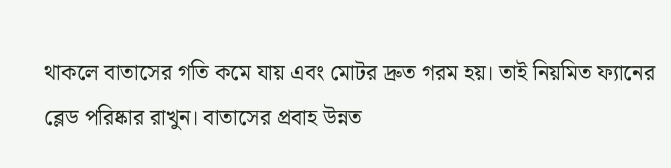থাকলে বাতাসের গতি কমে যায় এবং মোটর দ্রুত গরম হয়। তাই নিয়মিত ফ্যানের ব্লেড পরিষ্কার রাখুন। বাতাসের প্রবাহ উন্নত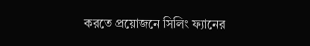করতে প্রয়োজনে সিলিং ফ্যানের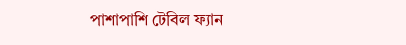পাশাপাশি টেবিল ফ্যান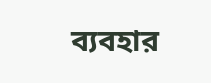ব্যবহার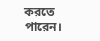করতে পারেন।